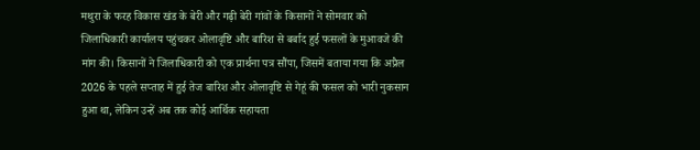मथुरा के फरह विकास खंड के बेरी और गढ़ी बेरी गांवों के किसानों ने सोमवार को जिलाधिकारी कार्यालय पहुंचकर ओलावृष्टि और बारिश से बर्बाद हुई फसलों के मुआवजे की मांग की। किसानों ने जिलाधिकारी को एक प्रार्थना पत्र सौंपा, जिसमें बताया गया कि अप्रैल 2026 के पहले सप्ताह में हुई तेज बारिश और ओलावृष्टि से गेहूं की फसल को भारी नुकसान हुआ था, लेकिन उन्हें अब तक कोई आर्थिक सहायता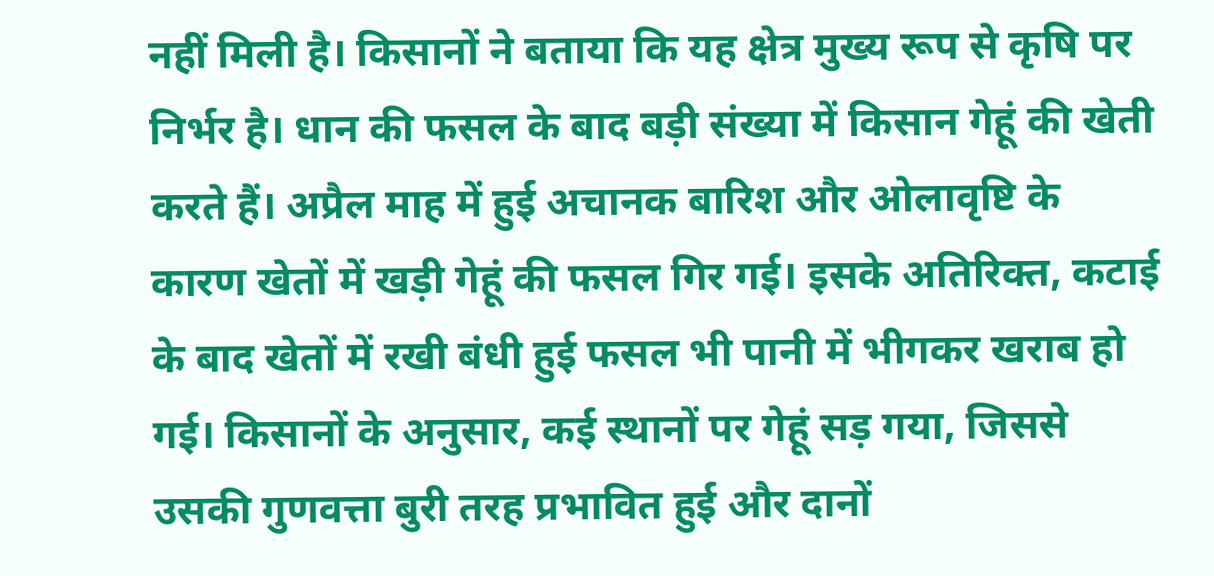नहीं मिली है। किसानों ने बताया कि यह क्षेत्र मुख्य रूप से कृषि पर निर्भर है। धान की फसल के बाद बड़ी संख्या में किसान गेहूं की खेती करते हैं। अप्रैल माह में हुई अचानक बारिश और ओलावृष्टि के कारण खेतों में खड़ी गेहूं की फसल गिर गई। इसके अतिरिक्त, कटाई के बाद खेतों में रखी बंधी हुई फसल भी पानी में भीगकर खराब हो गई। किसानों के अनुसार, कई स्थानों पर गेहूं सड़ गया, जिससे उसकी गुणवत्ता बुरी तरह प्रभावित हुई और दानों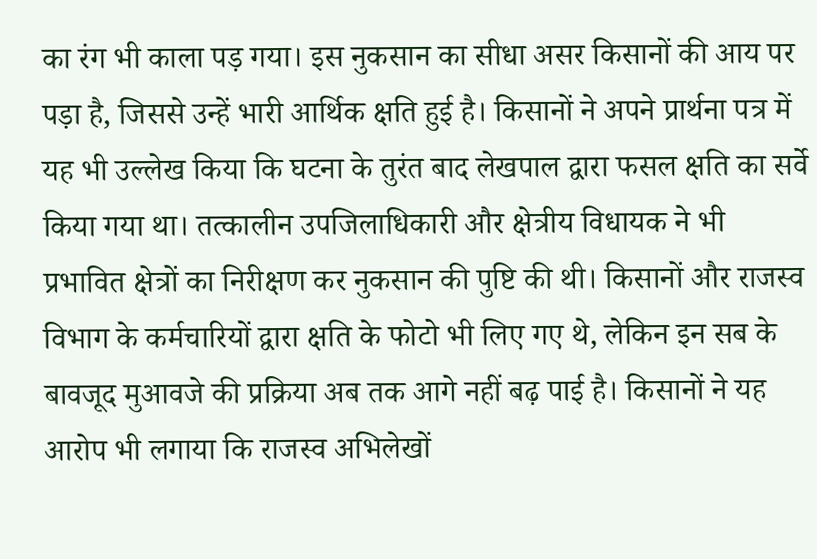का रंग भी काला पड़ गया। इस नुकसान का सीधा असर किसानों की आय पर पड़ा है, जिससे उन्हें भारी आर्थिक क्षति हुई है। किसानों ने अपने प्रार्थना पत्र में यह भी उल्लेख किया कि घटना के तुरंत बाद लेखपाल द्वारा फसल क्षति का सर्वे किया गया था। तत्कालीन उपजिलाधिकारी और क्षेत्रीय विधायक ने भी प्रभावित क्षेत्रों का निरीक्षण कर नुकसान की पुष्टि की थी। किसानों और राजस्व विभाग के कर्मचारियों द्वारा क्षति के फोटो भी लिए गए थे, लेकिन इन सब के बावजूद मुआवजे की प्रक्रिया अब तक आगे नहीं बढ़ पाई है। किसानों ने यह आरोप भी लगाया कि राजस्व अभिलेखों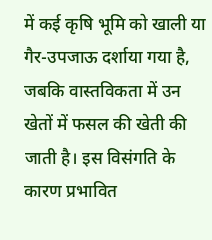में कई कृषि भूमि को खाली या गैर-उपजाऊ दर्शाया गया है, जबकि वास्तविकता में उन खेतों में फसल की खेती की जाती है। इस विसंगति के कारण प्रभावित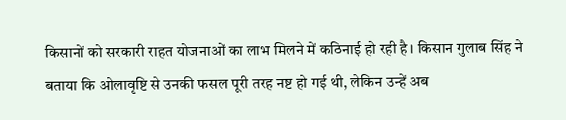किसानों को सरकारी राहत योजनाओं का लाभ मिलने में कठिनाई हो रही है। किसान गुलाब सिंह ने बताया कि ओलावृष्टि से उनकी फसल पूरी तरह नष्ट हो गई थी, लेकिन उन्हें अब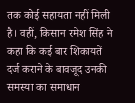तक कोई सहायता नहीं मिली है। वहीं, किसान रमेश सिंह ने कहा कि कई बार शिकायतें दर्ज कराने के बावजूद उनकी समस्या का समाधान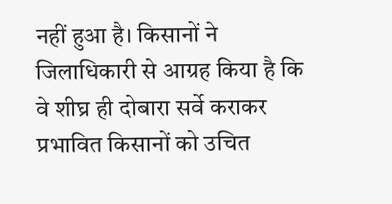नहीं हुआ है। किसानों ने जिलाधिकारी से आग्रह किया है कि वे शीघ्र ही दोबारा सर्वे कराकर प्रभावित किसानों को उचित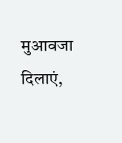मुआवजा दिलाएं,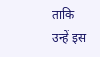ताकि उन्हें इस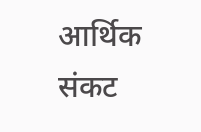आर्थिक संकट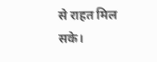से राहत मिल सके।